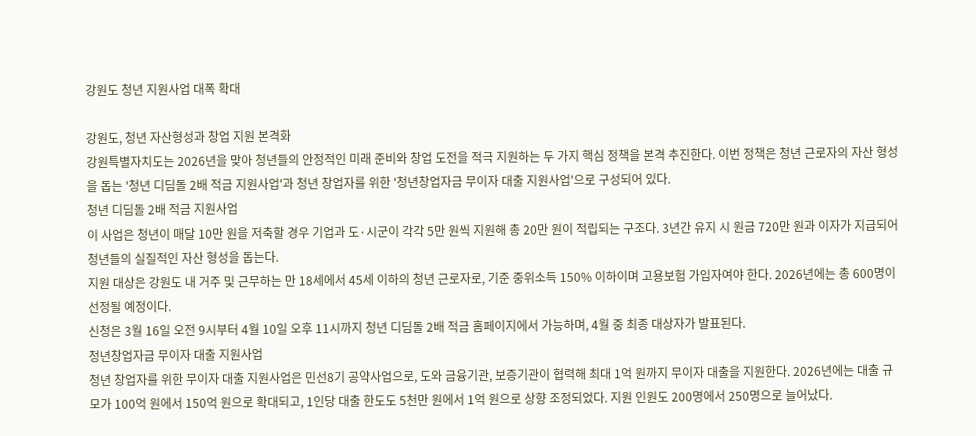강원도 청년 지원사업 대폭 확대

강원도, 청년 자산형성과 창업 지원 본격화
강원특별자치도는 2026년을 맞아 청년들의 안정적인 미래 준비와 창업 도전을 적극 지원하는 두 가지 핵심 정책을 본격 추진한다. 이번 정책은 청년 근로자의 자산 형성을 돕는 '청년 디딤돌 2배 적금 지원사업'과 청년 창업자를 위한 '청년창업자금 무이자 대출 지원사업'으로 구성되어 있다.
청년 디딤돌 2배 적금 지원사업
이 사업은 청년이 매달 10만 원을 저축할 경우 기업과 도·시군이 각각 5만 원씩 지원해 총 20만 원이 적립되는 구조다. 3년간 유지 시 원금 720만 원과 이자가 지급되어 청년들의 실질적인 자산 형성을 돕는다.
지원 대상은 강원도 내 거주 및 근무하는 만 18세에서 45세 이하의 청년 근로자로, 기준 중위소득 150% 이하이며 고용보험 가입자여야 한다. 2026년에는 총 600명이 선정될 예정이다.
신청은 3월 16일 오전 9시부터 4월 10일 오후 11시까지 청년 디딤돌 2배 적금 홈페이지에서 가능하며, 4월 중 최종 대상자가 발표된다.
청년창업자금 무이자 대출 지원사업
청년 창업자를 위한 무이자 대출 지원사업은 민선8기 공약사업으로, 도와 금융기관, 보증기관이 협력해 최대 1억 원까지 무이자 대출을 지원한다. 2026년에는 대출 규모가 100억 원에서 150억 원으로 확대되고, 1인당 대출 한도도 5천만 원에서 1억 원으로 상향 조정되었다. 지원 인원도 200명에서 250명으로 늘어났다.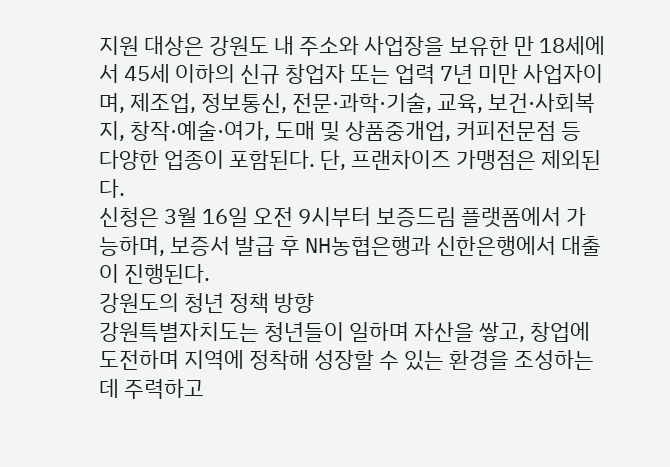지원 대상은 강원도 내 주소와 사업장을 보유한 만 18세에서 45세 이하의 신규 창업자 또는 업력 7년 미만 사업자이며, 제조업, 정보통신, 전문·과학·기술, 교육, 보건·사회복지, 창작·예술·여가, 도매 및 상품중개업, 커피전문점 등 다양한 업종이 포함된다. 단, 프랜차이즈 가맹점은 제외된다.
신청은 3월 16일 오전 9시부터 보증드림 플랫폼에서 가능하며, 보증서 발급 후 NH농협은행과 신한은행에서 대출이 진행된다.
강원도의 청년 정책 방향
강원특별자치도는 청년들이 일하며 자산을 쌓고, 창업에 도전하며 지역에 정착해 성장할 수 있는 환경을 조성하는 데 주력하고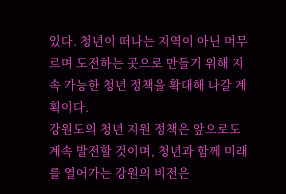있다. 청년이 떠나는 지역이 아닌 머무르며 도전하는 곳으로 만들기 위해 지속 가능한 청년 정책을 확대해 나갈 계획이다.
강원도의 청년 지원 정책은 앞으로도 계속 발전할 것이며, 청년과 함께 미래를 열어가는 강원의 비전은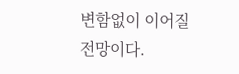변함없이 이어질 전망이다.